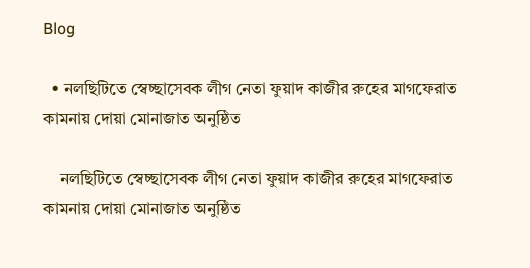Blog

  • নলছিটিতে স্বেচ্ছাসেবক লীগ নেতা ফুয়াদ কাজীর রুহের মাগফেরাত কামনায় দোয়া মোনাজাত অনুষ্ঠিত

    নলছিটিতে স্বেচ্ছাসেবক লীগ নেতা ফুয়াদ কাজীর রুহের মাগফেরাত কামনায় দোয়া মোনাজাত অনুষ্ঠিত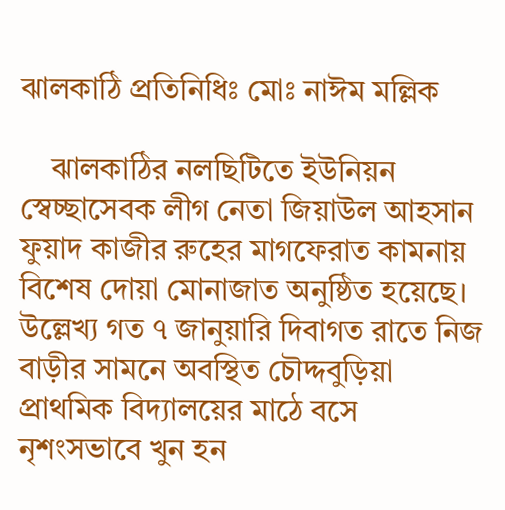ঝালকাঠি প্রতিনিধিঃ মোঃ নাঈম মল্লিক

    ঝালকাঠির নলছিটিতে ইউনিয়ন স্বেচ্ছাসেবক লীগ নেতা জিয়াউল আহসান ফুয়াদ কাজীর রুহের মাগফেরাত কামনায় বিশেষ দোয়া মোনাজাত অনুষ্ঠিত হয়েছে। উল্লেখ্য গত ৭ জানুয়ারি দিবাগত রাতে নিজ বাড়ীর সামনে অবস্থিত চৌদ্দবুড়িয়া প্রাথমিক বিদ্যালয়ের মাঠে বসে নৃশংসভাবে খুন হন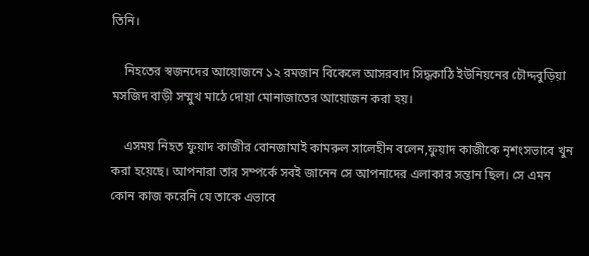তিনি।

    নিহতের স্বজনদের আয়োজনে ১২ রমজান বিকেলে আসরবাদ সিদ্ধকাঠি ইউনিয়নের চৌদ্দবুড়িয়া মসজিদ বাড়ী সম্মুখ মাঠে দোয়া মোনাজাতের আয়োজন করা হয়।

    এসময় নিহত ফুয়াদ কাজীর বোনজামাই কামরুল সালেহীন বলেন,ফুয়াদ কাজীকে নৃশংসভাবে খুন করা হয়েছে। আপনারা তার সম্পর্কে সবই জানেন সে আপনাদের এলাকার সন্তান ছিল। সে এমন কোন কাজ করেনি যে তাকে এভাবে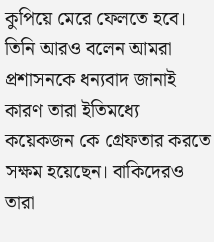কুপিয়ে মেরে ফেলতে হবে। তিনি আরও বলেন আমরা প্রশাসনকে ধন্যবাদ জানাই কারণ তারা ইতিমধ্যে কয়েকজন কে গ্রেফতার করতে সক্ষম হয়েছেন। বাকিদেরও তারা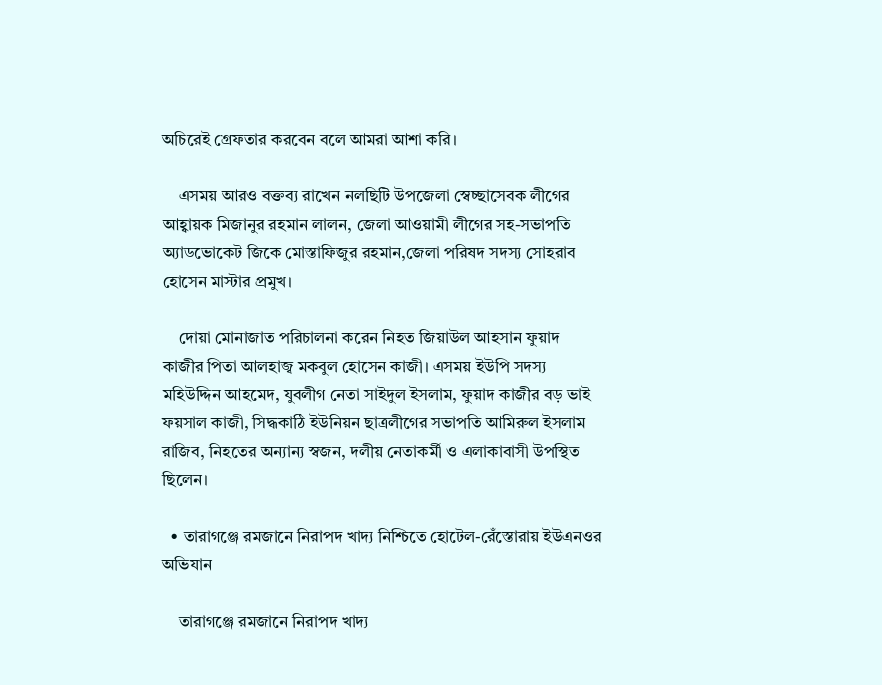অচিরেই গ্রেফতার করবেন বলে আমরা আশা করি।

    এসময় আরও বক্তব্য রাখেন নলছিটি উপজেলা স্বেচ্ছাসেবক লীগের আহ্বায়ক মিজানুর রহমান লালন, জেলা আওয়ামী লীগের সহ-সভাপতি অ্যাডভোকেট জিকে মোস্তাফিজুর রহমান,জেলা পরিষদ সদস্য সোহরাব হোসেন মাস্টার প্রমুখ।

    দোয়া মোনাজাত পরিচালনা করেন নিহত জিয়াউল আহসান ফুয়াদ কাজীর পিতা আলহাজ্ব মকবুল হোসেন কাজী। এসময় ইউপি সদস্য মহিউদ্দিন আহমেদ, যুবলীগ নেতা সাইদুল ইসলাম, ফুয়াদ কাজীর বড় ভাই ফয়সাল কাজী, সিদ্ধকাঠি ইউনিয়ন ছাত্রলীগের সভাপতি আমিরুল ইসলাম রাজিব, নিহতের অন্যান্য স্বজন, দলীয় নেতাকর্মী ও এলাকাবাসী উপস্থিত ছিলেন।

  • তারাগঞ্জে রমজানে নিরাপদ খাদ্য নিশ্চিতে হোটেল-রেঁস্তোরায় ইউএনওর অভিযান

    তারাগঞ্জে রমজানে নিরাপদ খাদ্য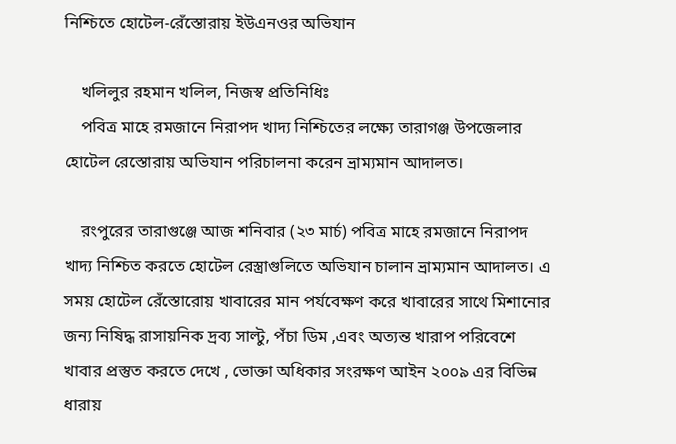নিশ্চিতে হোটেল-রেঁস্তোরায় ইউএনওর অভিযান

    খলিলুর রহমান খলিল, নিজস্ব প্রতিনিধিঃ
    পবিত্র মাহে রমজানে নিরাপদ খাদ্য নিশ্চিতের লক্ষ্যে তারাগঞ্জ উপজেলার হোটেল রেস্তোরায় অভিযান পরিচালনা করেন ভ্রাম্যমান আদালত।

    রংপুরের তারাগুঞ্জে আজ শনিবার (২৩ মার্চ) পবিত্র মাহে রমজানে নিরাপদ খাদ্য নিশ্চিত করতে হোটেল রেস্ত্রাগুলিতে অভিযান চালান ভ্রাম্যমান আদালত। এ সময় হোটেল রেঁস্তোরোয় খাবারের মান পর্যবেক্ষণ করে খাবারের সাথে মিশানোর জন্য নিষিদ্ধ রাসায়নিক দ্রব্য সাল্টু, পঁচা ডিম ,এবং অত্যন্ত খারাপ পরিবেশে খাবার প্রস্তুত করতে দেখে , ভোক্তা অধিকার সংরক্ষণ আইন ২০০৯ এর বিভিন্ন ধারায়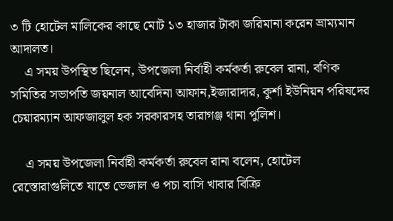৩ টি হোটেল মালিকের কাছে মোট ১৩ হাজার টাকা জরিমানা করেন ভ্রাম্যমান আদালত।
    এ সময় উপস্থিত ছিলেন, উপজেলা নির্বাহী কর্মকর্তা রুবেল রানা, বণিক সমিতির সভাপতি জয়নাল আবেদিনা আফান,ইজারাদার, কুর্শা ইউনিয়ন পরিষদের চেয়ারম্যান আফজালুল হক সরকারসহ তারাগঞ্জ থানা পুলিশ।

    এ সময় উপজেলা নির্বাহী কর্মকর্তা রুবেল রানা বলেন, হোটেল রেস্তোরাগুলিতে যাতে ভেজাল ও পচা বাসি খাবার বিক্রি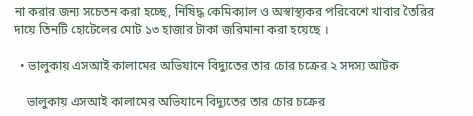না করার জন্য সচেতন করা হচ্ছে, নিষিদ্ধ কেমিক্যাল ও অস্বাস্থ্যকর পরিবেশে খাবার তৈরির দায়ে তিনটি হোটেলের মোট ১৩ হাজার টাকা জরিমানা করা হয়েছে ।

  • ভালুকায় এসআই কালামের অভিযানে বিদ্যুতের তার চোর চক্রের ২ সদস্য আটক

    ভালুকায় এসআই কালামের অভিযানে বিদ্যুতের তার চোর চক্রের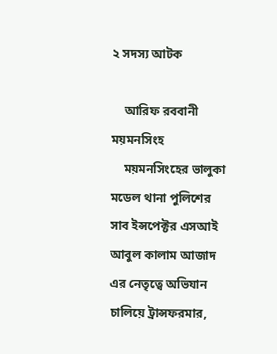২ সদস্য আটক

    আরিফ রববানী ময়মনসিংহ
    ময়মনসিংহের ভালুকা মডেল থানা পুলিশের সাব ইন্সপেক্টর এসআই আবুল কালাম আজাদ এর নেতৃত্বে অভিযান চালিয়ে ট্রান্সফরমার,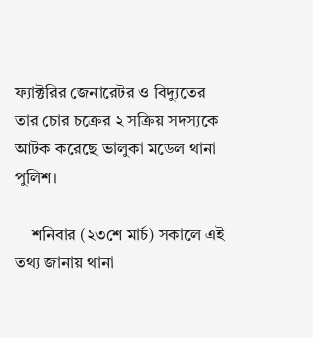ফ্যাক্টরির জেনারেটর ও বিদ্যুতের তার চোর চক্রের ২ সক্রিয় সদস্যকে আটক করেছে ভালুকা মডেল থানা পুলিশ।

    শনিবার (২৩শে মার্চ) সকালে এই তথ্য জানায় থানা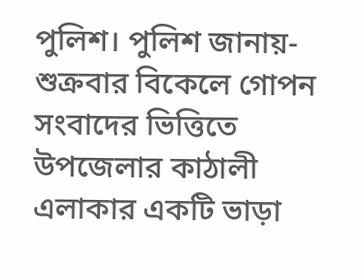পুলিশ। পুলিশ জানায়-শুক্রবার বিকেলে গোপন সংবাদের ভিত্তিতে উপজেলার কাঠালী এলাকার একটি ভাড়া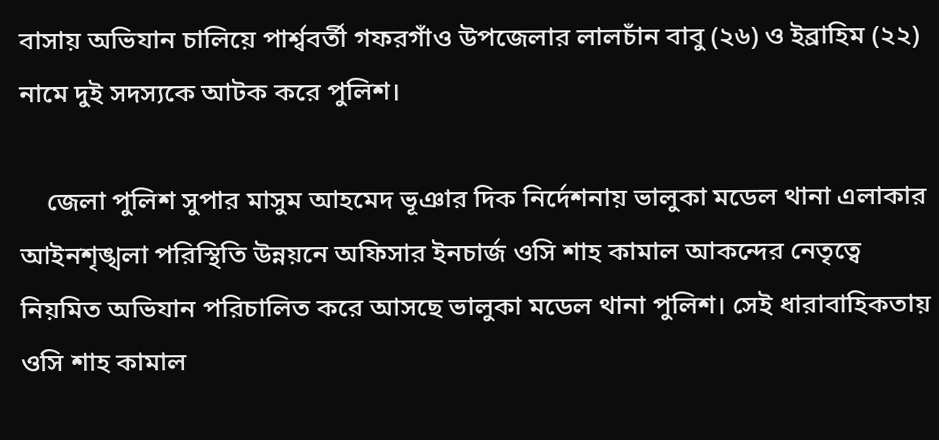বাসায় অভিযান চালিয়ে পার্শ্ববর্তী গফরগাঁও উপজেলার লালচাঁন বাবু (২৬) ও ইব্রাহিম (২২) নামে দুই সদস্যকে আটক করে পুলিশ।

    জেলা পুলিশ সুপার মাসুম আহমেদ ভূঞার দিক নির্দেশনায় ভালুকা মডেল থানা এলাকার আইনশৃঙ্খলা পরিস্থিতি উন্নয়নে অফিসার ইনচার্জ ওসি শাহ কামাল আকন্দের নেতৃত্বে নিয়মিত অভিযান পরিচালিত করে আসছে ভালুকা মডেল থানা পুলিশ। সেই ধারাবাহিকতায় ওসি শাহ কামাল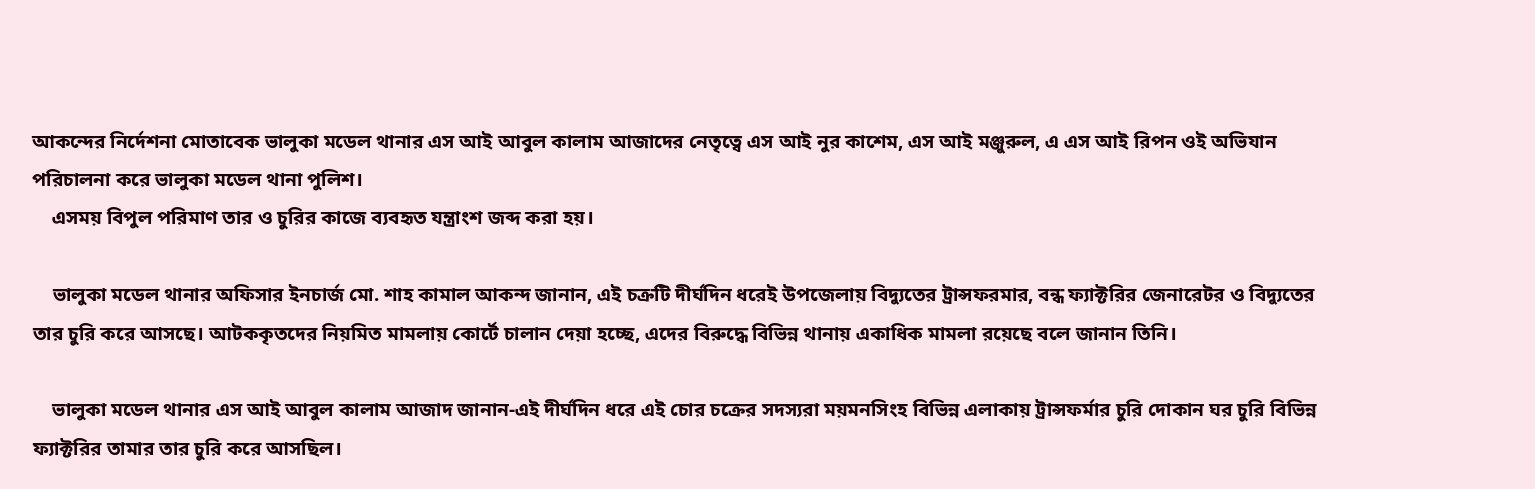আকন্দের নির্দেশনা মোতাবেক ভালুকা মডেল থানার এস আই আবুল কালাম আজাদের নেতৃত্বে এস আই নুর কাশেম, এস আই মঞ্জুরুল, এ এস আই রিপন ওই অভিযান পরিচালনা করে ভালুকা মডেল থানা পুলিশ।
    এসময় বিপুল পরিমাণ তার ও চুরির কাজে ব্যবহৃত যন্ত্রাংশ জব্দ করা হয়।

    ভালুকা মডেল থানার অফিসার ইনচার্জ মো. শাহ কামাল আকন্দ জানান, এই চক্রটি দীর্ঘদিন ধরেই উপজেলায় বিদ্যুতের ট্রান্সফরমার, বন্ধ ফ্যাক্টরির জেনারেটর ও বিদ্যুতের তার চুরি করে আসছে। আটককৃতদের নিয়মিত মামলায় কোর্টে চালান দেয়া হচ্ছে, এদের বিরুদ্ধে বিভিন্ন থানায় একাধিক মামলা রয়েছে বলে জানান তিনি।

    ভালুকা মডেল থানার এস আই আবুল কালাম আজাদ জানান-এই দীর্ঘদিন ধরে এই চোর চক্রের সদস্যরা ময়মনসিংহ বিভিন্ন এলাকায় ট্রান্সফর্মার চুরি দোকান ঘর চুরি বিভিন্ন ফ্যাক্টরির তামার তার চুরি করে আসছিল।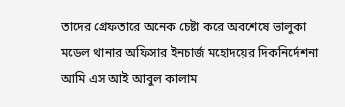তাদের গ্রেফতারে অনেক চেষ্টা করে অবশেষে ভালুকা মডেল থানার অফিসার ইনচার্জ মহোদয়ের দিকনির্দেশনা আমি এস আই আবুল কালাম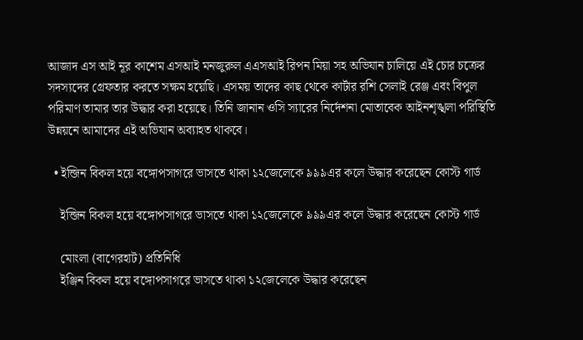আজাদ এস আই নূর কাশেম এসআই মনজুরুল এএসআই রিপন মিয়া সহ অভিযান চালিয়ে এই চোর চক্রের সদস্যদের গ্রেফতার করতে সক্ষম হয়েছি। এসময় তাদের কাছ থেকে কার্টার রশি সেলাই রেঞ্জ এবং বিপুল পরিমাণ তামার তার উদ্ধার করা হয়েছে। তিনি জানান ওসি স্যারের নির্দেশনা মোতাবেক আইনশৃঙ্খলা পরিস্থিতি উন্নয়নে আমাদের এই অভিযান অব্যাহত থাকবে।

  • ইন্জিন বিকল হয়ে বঙ্গোপসাগরে ভাসতে থাকা ১২জেলেকে ৯৯৯এর কলে উদ্ধার করেছেন কোস্ট গার্ড

    ইন্জিন বিকল হয়ে বঙ্গোপসাগরে ভাসতে থাকা ১২জেলেকে ৯৯৯এর কলে উদ্ধার করেছেন কোস্ট গার্ড

    মোংলা (বাগেরহাট) প্রতিনিধি
    ইঞ্জিন বিকল হয়ে বঙ্গোপসাগরে ভাসতে থাকা ১২জেলেকে উদ্ধার করেছেন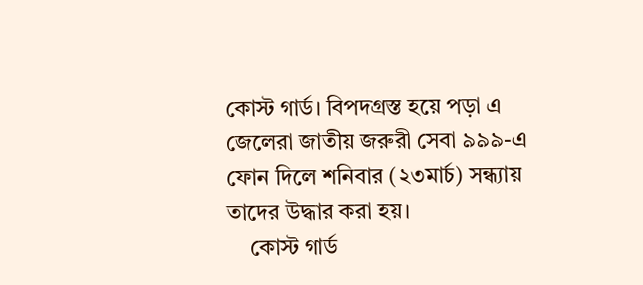কোস্ট গার্ড। বিপদগ্রস্ত হয়ে পড়া এ জেলেরা জাতীয় জরুরী সেবা ৯৯৯-এ ফোন দিলে শনিবার (২৩মার্চ) সন্ধ্যায় তাদের উদ্ধার করা হয়।
    কোস্ট গার্ড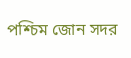পশ্চিম জোন সদর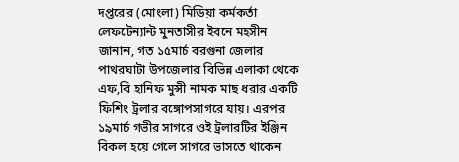দপ্তরের (মোংলা) মিডিয়া কর্মকর্তা লেফটেন্যান্ট মুনতাসীর ইবনে মহসীন জানান, গত ১৫মার্চ বরগুনা জেলার পাথরঘাটা উপজেলার বিভিন্ন এলাকা থেকে এফ,বি হানিফ মুন্সী নামক মাছ ধরার একটি ফিশিং ট্রলার বঙ্গোপসাগরে যায়। এরপর ১৯মার্চ গভীর সাগরে ওই ট্রলারটির ইঞ্জিন বিকল হয়ে গেলে সাগরে ভাসতে থাকেন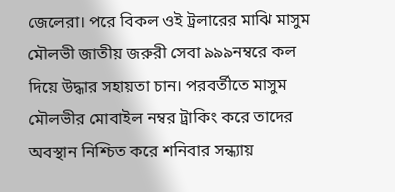জেলেরা। পরে বিকল ওই ট্রলারের মাঝি মাসুম মৌলভী জাতীয় জরুরী সেবা ৯৯৯নম্বরে কল দিয়ে উদ্ধার সহায়তা চান। পরবর্তীতে মাসুম মৌলভীর মোবাইল নম্বর ট্রাকিং করে তাদের অবস্থান নিশ্চিত করে শনিবার সন্ধ্যায়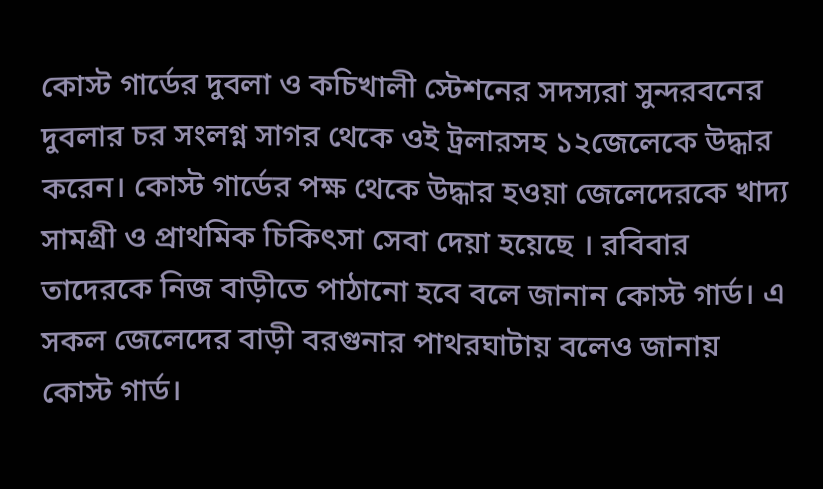কোস্ট গার্ডের দুবলা ও কচিখালী স্টেশনের সদস্যরা সুন্দরবনের দুবলার চর সংলগ্ন সাগর থেকে ওই ট্রলারসহ ১২জেলেকে উদ্ধার করেন। কোস্ট গার্ডের পক্ষ থেকে উদ্ধার হওয়া জেলেদেরকে খাদ্য সামগ্রী ও প্রাথমিক চিকিৎসা সেবা দেয়া হয়েছে । রবিবার তাদেরকে নিজ বাড়ীতে পাঠানো হবে বলে জানান কোস্ট গার্ড। এ সকল জেলেদের বাড়ী বরগুনার পাথরঘাটায় বলেও জানায় কোস্ট গার্ড।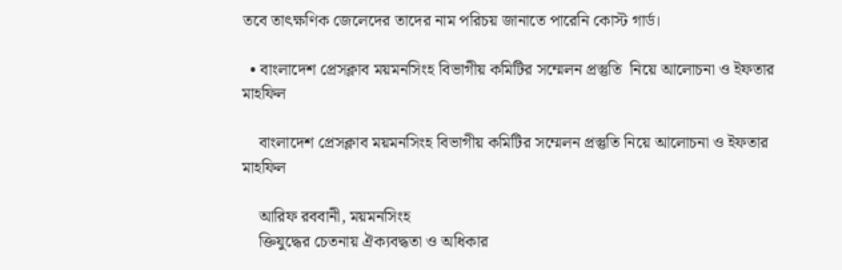তবে তাৎক্ষণিক জেলেদের তাদের নাম পরিচয় জানাতে পারেনি কোস্ট গার্ড।

  • বাংলাদেশ প্রেসক্লাব ময়মনসিংহ বিভাগীয় কমিটির সম্মেলন প্রস্তুতি  নিয়ে আলোচনা ও ইফতার মাহফিল

    বাংলাদেশ প্রেসক্লাব ময়মনসিংহ বিভাগীয় কমিটির সম্মেলন প্রস্তুতি নিয়ে আলোচনা ও ইফতার মাহফিল

    আরিফ রববানী, ময়মনসিংহ
    ক্তিযুদ্ধের চেতনায় ঐক্যবদ্ধতা ও অধিকার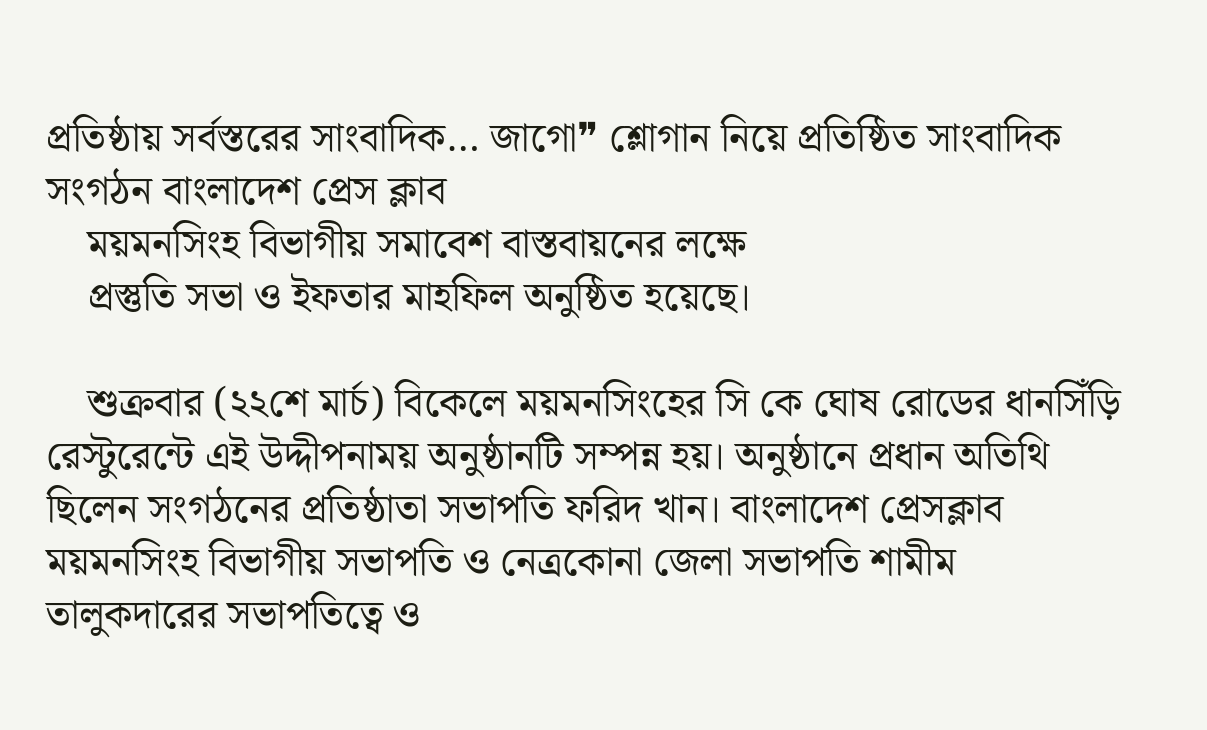প্রতিষ্ঠায় সর্বস্তরের সাংবাদিক… জাগো❞ শ্লোগান নিয়ে প্রতিষ্ঠিত সাংবাদিক সংগঠন বাংলাদেশ প্রেস ক্লাব
    ময়মনসিংহ বিভাগীয় সমাবেশ বাস্তবায়নের লক্ষে
    প্রস্তুতি সভা ও ইফতার মাহফিল অনুষ্ঠিত হয়েছে।

    শুক্রবার (২২শে মার্চ) বিকেলে ময়মনসিংহের সি কে ঘোষ রোডের ধানসিঁড়ি রেস্টুরেন্টে এই উদ্দীপনাময় অনুষ্ঠানটি সম্পন্ন হয়। অনুষ্ঠানে প্রধান অতিথি ছিলেন সংগঠনের প্রতিষ্ঠাতা সভাপতি ফরিদ খান। বাংলাদেশ প্রেসক্লাব ময়মনসিংহ বিভাগীয় সভাপতি ও নেত্রকোনা জেলা সভাপতি শামীম তালুকদারের সভাপতিত্বে ও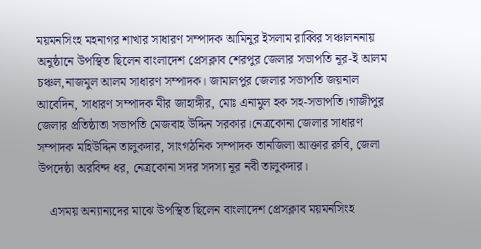ময়মনসিংহ মহনাগর শাখার সাধারণ সম্পাদক আমিনুর ইসলাম রাব্বির সঞ্চালননায় অনুষ্ঠানে উপস্থিত ছিলেন বাংলাদেশ প্রেসক্লাব শেরপুর জেলার সভাপতি নূর-ই আলম চঞ্চল,নাজমুল আলম সাধারণ সম্পাদক। জামালপুর জেলার সভাপতি জয়নাল আবেদিন, সাধারণ সম্পাদক মীর জাহাঙ্গীর, মোঃ এনামুল হক সহ-সভাপতি।গাজীপুর জেলার প্রতিষ্ঠাতা সভাপতি মেজবাহ উদ্দিন সরকার।নেত্রকোনা জেলার সাধারণ সম্পাদক মহিউদ্দিন তালুকদার, সাংগঠনিক সম্পাদক তানজিলা আক্তার রুবি, জেলা উপদেষ্ঠা অরবিন্দ ধর, নেত্রকোনা সদর সদস্য নূর নবী তালুকদার।

    এসময় অন্যান্যদের মাঝে উপস্থিত ছিলেন বাংলাদেশ প্রেসক্লাব ময়মনসিংহ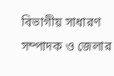বিভাগীয় সাধারণ সম্পাদক ও জেলার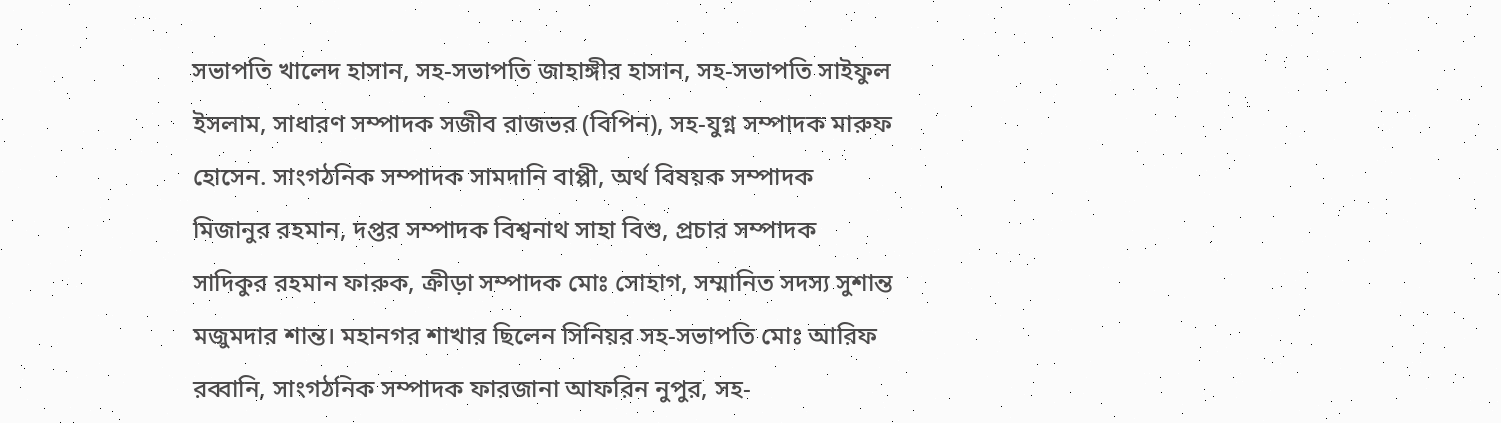সভাপতি খালেদ হাসান, সহ-সভাপতি জাহাঙ্গীর হাসান, সহ-সভাপতি সাইফুল ইসলাম, সাধারণ সম্পাদক সজীব রাজভর (বিপিন), সহ-যুগ্ন সম্পাদক মারুফ হোসেন. সাংগঠনিক সম্পাদক সামদানি বাপ্পী, অর্থ বিষয়ক সম্পাদক মিজানুর রহমান, দপ্তর সম্পাদক বিশ্বনাথ সাহা বিশু, প্রচার সম্পাদক সাদিকুর রহমান ফারুক, ক্রীড়া সম্পাদক মোঃ সোহাগ, সম্মানিত সদস্য সুশান্ত মজুমদার শান্ত। মহানগর শাখার ছিলেন সিনিয়র সহ-সভাপতি মোঃ আরিফ রব্বানি, সাংগঠনিক সম্পাদক ফারজানা আফরিন নুপুর, সহ-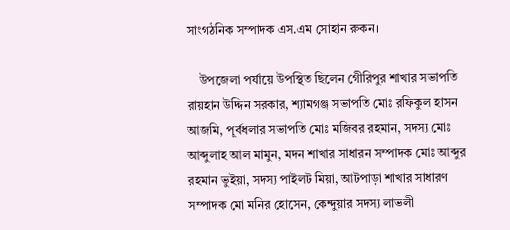সাংগঠনিক সম্পাদক এস.এম সোহান রুকন।

    উপজেলা পর্যায়ে উপস্থিত ছিলেন গেীরিপুর শাখার সভাপতি রায়হান উদ্দিন সরকার, শ্যামগঞ্জ সভাপতি মোঃ রফিকুল হাসন আজমি, পূর্বধলার সভাপতি মোঃ মজিবর রহমান, সদস্য মোঃ আব্দুলাহ আল মামুন, মদন শাখার সাধারন সম্পাদক মোঃ আব্দুর রহমান ভুইয়া, সদস্য পাইলট মিয়া, আটপাড়া শাখার সাধারণ সম্পাদক মো মনির হোসেন, কেন্দুয়ার সদস্য লাভলী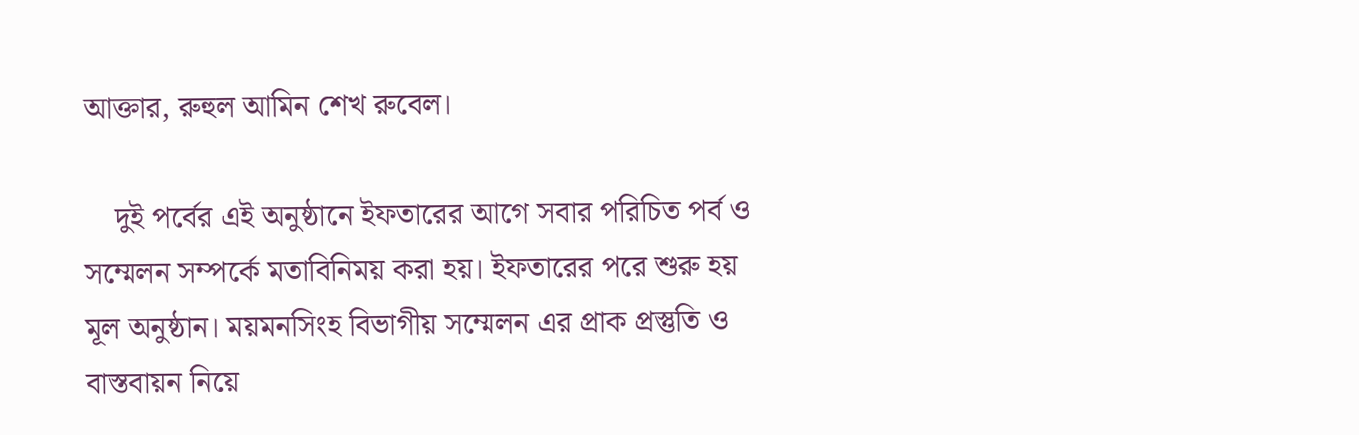আক্তার, রুহুল আমিন শেখ রুবেল।

    দুই পর্বের এই অনুষ্ঠানে ইফতারের আগে সবার পরিচিত পর্ব ও সম্মেলন সম্পর্কে মতাবিনিময় করা হয়। ইফতারের পরে শুরু হয় মূল অনুষ্ঠান। ময়মনসিংহ বিভাগীয় সম্মেলন এর প্রাক প্রস্তুতি ও বাস্তবায়ন নিয়ে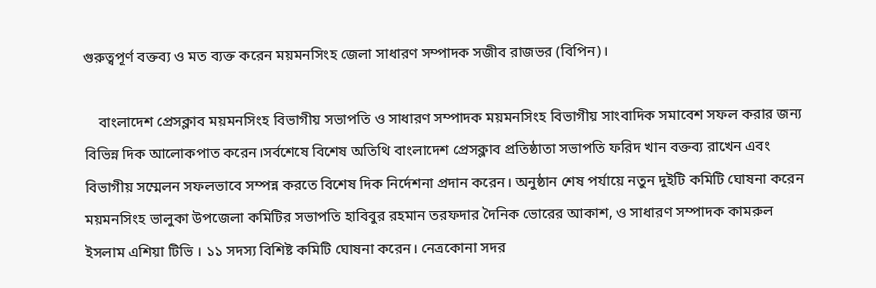গুরুত্বপূর্ণ বক্তব্য ও মত ব্যক্ত করেন ময়মনসিংহ জেলা সাধারণ সম্পাদক সজীব রাজভর (বিপিন)।

    বাংলাদেশ প্রেসক্লাব ময়মনসিংহ বিভাগীয় সভাপতি ও সাধারণ সম্পাদক ময়মনসিংহ বিভাগীয় সাংবাদিক সমাবেশ সফল করার জন্য বিভিন্ন দিক আলোকপাত করেন।সর্বশেষে বিশেষ অতিথি বাংলাদেশ প্রেসক্লাব প্রতিষ্ঠাতা সভাপতি ফরিদ খান বক্তব্য রাখেন এবং বিভাগীয় সম্মেলন সফলভাবে সম্পন্ন করতে বিশেষ দিক নির্দেশনা প্রদান করেন। অনুষ্ঠান শেষ পর্যায়ে নতুন দুইটি কমিটি ঘোষনা করেন ময়মনসিংহ ভালুকা উপজেলা কমিটির সভাপতি হাবিবুর রহমান তরফদার দৈনিক ভোরের আকাশ, ও সাধারণ সম্পাদক কামরুল ইসলাম এশিয়া টিভি । ১১ সদস্য বিশিষ্ট কমিটি ঘোষনা করেন। নেত্রকোনা সদর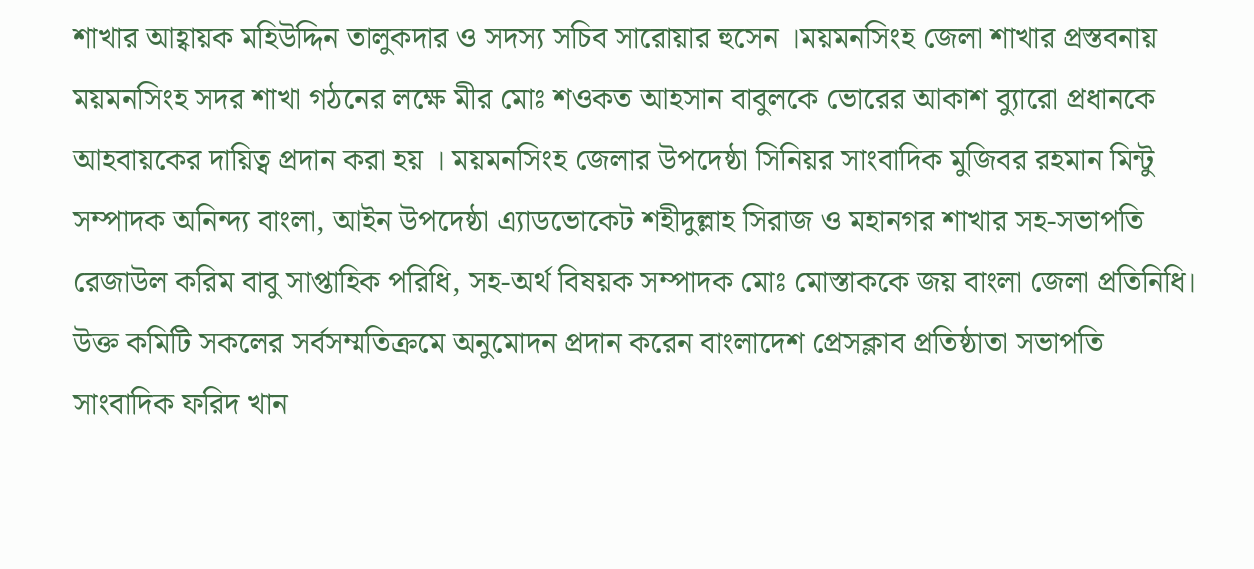শাখার আহ্বায়ক মহিউদ্দিন তালুকদার ও সদস্য সচিব সারোয়ার হুসেন ।ময়মনসিংহ জেলা শাখার প্রস্তবনায় ময়মনসিংহ সদর শাখা গঠনের লক্ষে মীর মোঃ শওকত আহসান বাবুলকে ভোরের আকাশ ব্যাুরো প্রধানকে আহবায়কের দায়িত্ব প্রদান করা হয় । ময়মনসিংহ জেলার উপদেষ্ঠা সিনিয়র সাংবাদিক মুজিবর রহমান মিন্টু সম্পাদক অনিন্দ্য বাংলা, আইন উপদেষ্ঠা এ্যাডভোকেট শহীদুল্লাহ সিরাজ ও মহানগর শাখার সহ-সভাপতি রেজাউল করিম বাবু সাপ্তাহিক পরিধি, সহ-অর্থ বিষয়ক সম্পাদক মোঃ মোস্তাককে জয় বাংলা জেলা প্রতিনিধি। উক্ত কমিটি সকলের সর্বসম্মতিক্রমে অনুমোদন প্রদান করেন বাংলাদেশ প্রেসক্লাব প্রতিষ্ঠাতা সভাপতি সাংবাদিক ফরিদ খান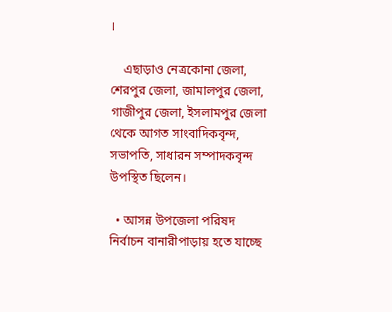।

    এছাড়াও নেত্রকোনা জেলা, শেরপুর জেলা, জামালপুর জেলা, গাজীপুর জেলা, ইসলামপুর জেলা থেকে আগত সাংবাদিকবৃন্দ, সভাপতি, সাধারন সম্পাদকবৃন্দ উপস্থিত ছিলেন।

  • আসন্ন উপজেলা পরিষদ নির্বাচন বানারীপাড়ায় হতে যাচ্ছে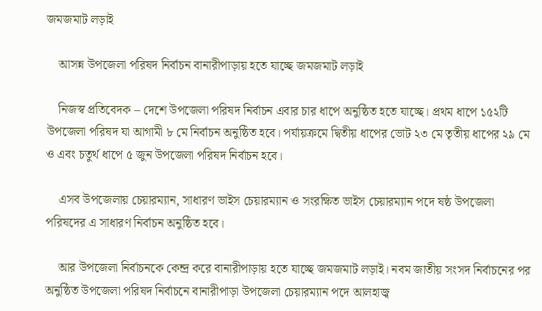জমজমাট লড়াই

    আসন্ন উপজেলা পরিষদ নির্বাচন বানারীপাড়ায় হতে যাচ্ছে জমজমাট লড়াই

    নিজস্ব প্রতিবেদক – দেশে উপজেলা পরিষদ নির্বাচন এবার চার ধাপে অনুষ্ঠিত হতে যাচ্ছে। প্রথম ধাপে ১৫২টি উপজেলা পরিষদ যা আগামী ৮ মে নির্বাচন অনুষ্ঠিত হবে। পর্যায়ক্রমে দ্বিতীয় ধাপের ভোট ২৩ মে তৃতীয় ধাপের ২৯ মে ও এবং চতুর্থ ধাপে ৫ জুন উপজেলা পরিষদ নির্বাচন হবে।

    এসব উপজেলায় চেয়ারম্যান, সাধারণ ভাইস চেয়ারম্যান ও সংরক্ষিত ভাইস চেয়ারম্যান পদে ষষ্ঠ উপজেলা পরিষদের এ সাধারণ নির্বাচন অনুষ্ঠিত হবে।

    আর উপজেলা নির্বাচনকে কেন্দ্র করে বানারীপাড়ায় হতে যাচ্ছে জমজমাট লড়াই। নবম জাতীয় সংসদ নির্বাচনের পর অনুষ্ঠিত উপজেলা পরিষদ নির্বাচনে বানারীপাড়া উপজেলা চেয়ারম্যান পদে আলহাজ্ব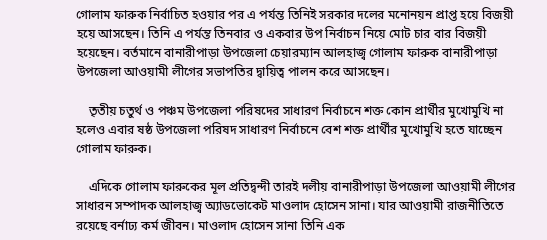গোলাম ফারুক নির্বাচিত হওয়ার পর এ পর্যন্ত তিনিই সরকার দলের মনোনয়ন প্রাপ্ত হয়ে বিজয়ী হয়ে আসছেন। তিনি এ পর্যন্ত তিনবার ও একবার উপ নির্বাচন নিয়ে মোট চার বার বিজয়ী হয়েছেন। বর্তমানে বানারীপাড়া উপজেলা চেয়ারম্যান আলহাজ্ব গোলাম ফারুক বানারীপাড়া উপজেলা আওয়ামী লীগের সভাপতির দ্বায়িত্ব পালন করে আসছেন।

    তৃতীয় চতুর্থ ও পঞ্চম উপজেলা পরিষদের সাধারণ নির্বাচনে শক্ত কোন প্রার্থীর মুখোমুখি না হলেও এবার ষষ্ঠ উপজেলা পরিষদ সাধারণ নির্বাচনে বেশ শক্ত প্রার্থীর মুখোমুখি হতে যাচ্ছেন গোলাম ফারুক।

    এদিকে গোলাম ফারুকের মূল প্রতিদ্বন্দী তারই দলীয় বানারীপাড়া উপজেলা আওয়ামী লীগের সাধারন সম্পাদক আলহাজ্ব অ্যাডভোকেট মাওলাদ হোসেন সানা। যার আওয়ামী রাজনীতিতে রয়েছে বর্নাঢ্য কর্ম জীবন। মাওলাদ হোসেন সানা তিনি এক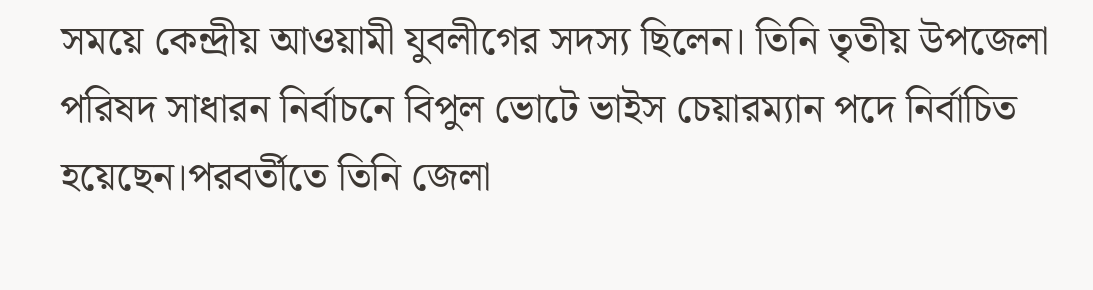সময়ে কেন্দ্রীয় আওয়ামী যুবলীগের সদস্য ছিলেন। তিনি তৃতীয় উপজেলা পরিষদ সাধারন নির্বাচনে বিপুল ভোটে ভাইস চেয়ারম্যান পদে নির্বাচিত হয়েছেন।পরবর্তীতে তিনি জেলা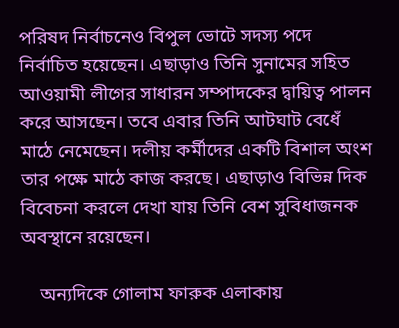পরিষদ নির্বাচনেও বিপুল ভোটে সদস্য পদে নির্বাচিত হয়েছেন। এছাড়াও তিনি সুনামের সহিত আওয়ামী লীগের সাধারন সম্পাদকের দ্বায়িত্ব পালন করে আসছেন। তবে এবার তিনি আটঘাট বেধেঁ মাঠে নেমেছেন। দলীয় কর্মীদের একটি বিশাল অংশ তার পক্ষে মাঠে কাজ করছে। এছাড়াও বিভিন্ন দিক বিবেচনা করলে দেখা যায় তিনি বেশ সুবিধাজনক অবস্থানে রয়েছেন।

    অন্যদিকে গোলাম ফারুক এলাকায়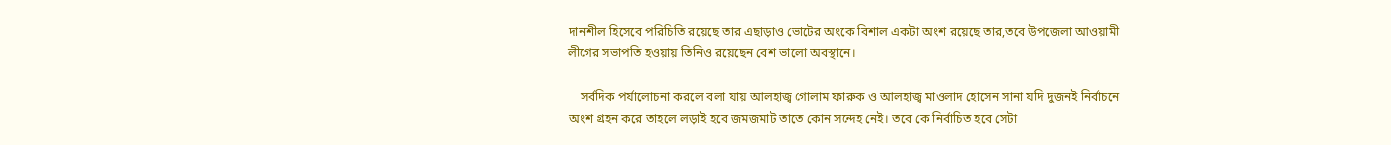দানশীল হিসেবে পরিচিতি রয়েছে তার এছাড়াও ভোটের অংকে বিশাল একটা অংশ রয়েছে তার,তবে উপজেলা আওয়ামী লীগের সভাপতি হওয়ায় তিনিও রয়েছেন বেশ ভালো অবস্থানে।

    সর্বদিক পর্যালোচনা করলে বলা যায় আলহাজ্ব গোলাম ফারুক ও আলহাজ্ব মাওলাদ হোসেন সানা যদি দুজনই নির্বাচনে অংশ গ্রহন করে তাহলে লড়াই হবে জমজমাট তাতে কোন সন্দেহ নেই। তবে কে নির্বাচিত হবে সেটা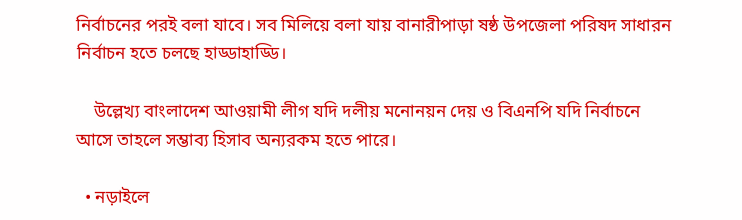নির্বাচনের পরই বলা যাবে। সব মিলিয়ে বলা যায় বানারীপাড়া ষষ্ঠ উপজেলা পরিষদ সাধারন নির্বাচন হতে চলছে হাড্ডাহাড্ডি।

    উল্লেখ্য বাংলাদেশ আওয়ামী লীগ যদি দলীয় মনোনয়ন দেয় ও বিএনপি যদি নির্বাচনে আসে তাহলে সম্ভাব্য হিসাব অন্যরকম হতে পারে।

  • নড়াইলে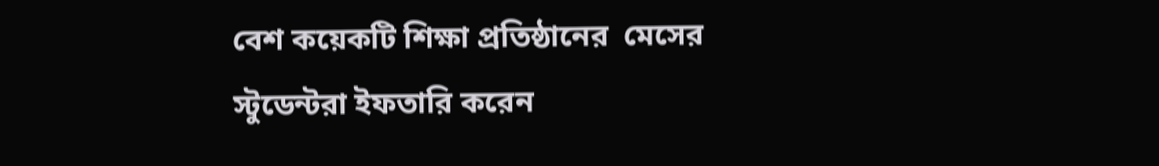বেশ কয়েকটি শিক্ষা প্রতিষ্ঠানের  মেসের স্টুডেন্টরা ইফতারি করেন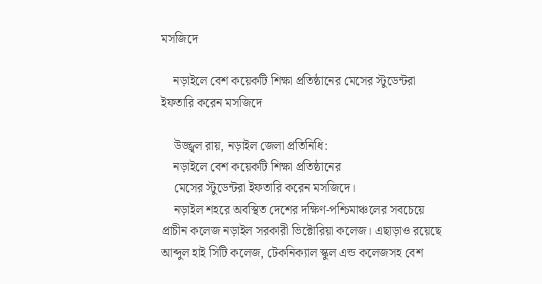মসজিদে

    নড়াইলে বেশ কয়েকটি শিক্ষা প্রতিষ্ঠানের মেসের স্টুডেন্টরা ইফতারি করেন মসজিদে

    উজ্জ্বল রায়, নড়াইল জেলা প্রতিনিধি:
    নড়াইলে বেশ কয়েকটি শিক্ষা প্রতিষ্ঠানের
    মেসের স্টুডেন্টরা ইফতারি করেন মসজিদে।
    নড়াইল শহরে অবস্থিত দেশের দক্ষিণ-পশ্চিমাঞ্চলের সবচেয়ে প্রাচীন কলেজ নড়াইল সরকারী ভিক্টোরিয়া কলেজ। এছাড়াও রয়েছে আব্দুল হাই সিটি কলেজ, টেকনিক্যাল স্কুল এন্ড কলেজসহ বেশ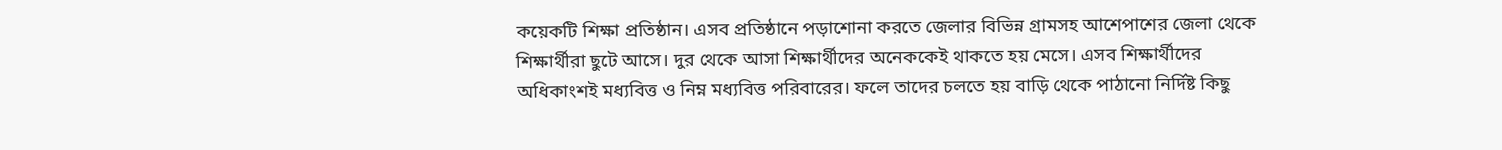কয়েকটি শিক্ষা প্রতিষ্ঠান। এসব প্রতিষ্ঠানে পড়াশোনা করতে জেলার বিভিন্ন গ্রামসহ আশেপাশের জেলা থেকে শিক্ষার্থীরা ছুটে আসে। দুর থেকে আসা শিক্ষার্থীদের অনেককেই থাকতে হয় মেসে। এসব শিক্ষার্থীদের অধিকাংশই মধ্যবিত্ত ও নিম্ন মধ্যবিত্ত পরিবারের। ফলে তাদের চলতে হয় বাড়ি থেকে পাঠানো নির্দিষ্ট কিছু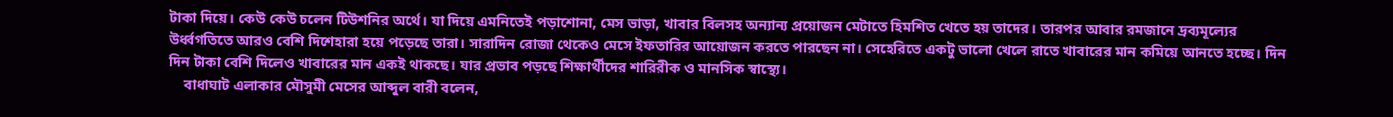টাকা দিয়ে। কেউ কেউ চলেন টিউশনির অর্থে। যা দিয়ে এমনিতেই পড়াশোনা, মেস ভাড়া, খাবার বিলসহ অন্যান্য প্রয়োজন মেটাতে হিমশিত খেতে হয় তাদের। তারপর আবার রমজানে দ্রব্যমূল্যের উর্ধ্বগতিতে আরও বেশি দিশেহারা হয়ে পড়েছে তারা। সারাদিন রোজা থেকেও মেসে ইফতারির আয়োজন করতে পারছেন না। সেহেরিতে একটু ভালো খেলে রাতে খাবারের মান কমিয়ে আনতে হচ্ছে। দিন দিন টাকা বেশি দিলেও খাবারের মান একই থাকছে। যার প্রভাব পড়ছে শিক্ষার্থীদের শারিরীক ও মানসিক স্বাস্থ্যে।
    বাধাঘাট এলাকার মৌসুমী মেসের আব্দুল বারী বলেন,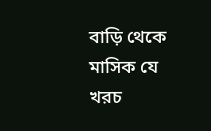বাড়ি থেকে মাসিক যে খরচ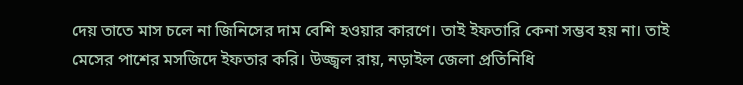দেয় তাতে মাস চলে না জিনিসের দাম বেশি হওয়ার কারণে। তাই ইফতারি কেনা সম্ভব হয় না। তাই মেসের পাশের মসজিদে ইফতার করি। উজ্জ্বল রায়, নড়াইল জেলা প্রতিনিধি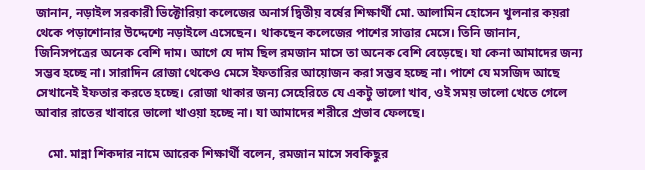জানান, নড়াইল সরকারী ভিক্টোরিয়া কলেজের অনার্স দ্বিতীয় বর্ষের শিক্ষার্থী মো. আলামিন হোসেন খুলনার কয়রা থেকে পড়াশোনার উদ্দেশ্যে নড়াইলে এসেছেন। থাকছেন কলেজের পাশের সাত্তার মেসে। তিনি জানান, জিনিসপত্রের অনেক বেশি দাম। আগে যে দাম ছিল রমজান মাসে তা অনেক বেশি বেড়েছে। যা কেনা আমাদের জন্য সম্ভব হচ্ছে না। সারাদিন রোজা থেকেও মেসে ইফতারির আয়োজন করা সম্ভব হচ্ছে না। পাশে যে মসজিদ আছে সেখানেই ইফতার করতে হচ্ছে। রোজা থাকার জন্য সেহেরিতে যে একটু ভালো খাব, ওই সময় ভালো খেতে গেলে আবার রাতের খাবারে ভালো খাওয়া হচ্ছে না। যা আমাদের শরীরে প্রভাব ফেলছে।

    মো. মান্না শিকদার নামে আরেক শিক্ষার্থী বলেন, রমজান মাসে সবকিছুর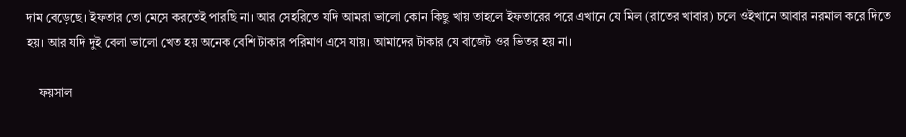দাম বেড়েছে। ইফতার তো মেসে করতেই পারছি না। আর সেহরিতে যদি আমরা ভালো কোন কিছু খায় তাহলে ইফতারের পরে এখানে যে মিল (রাতের খাবার) চলে ওইখানে আবার নরমাল করে দিতে হয়। আর যদি দুই বেলা ভালো খেত হয় অনেক বেশি টাকার পরিমাণ এসে যায়। আমাদের টাকার যে বাজেট ওর ভিতর হয় না।

    ফয়সাল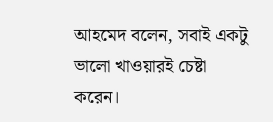আহমেদ বলেন, সবাই একটু ভালো খাওয়ারই চেষ্টা করেন।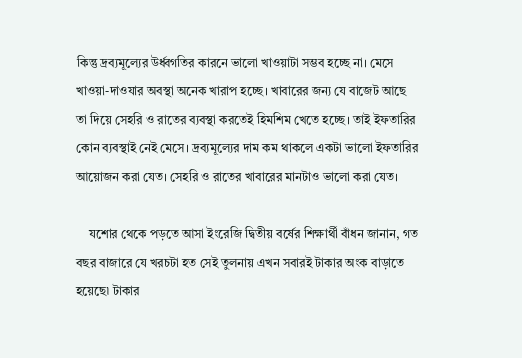কিন্তু দ্রব্যমূল্যের উর্ধ্বগতির কারনে ভালো খাওয়াটা সম্ভব হচ্ছে না। মেসে খাওয়া-দাওযার অবস্থা অনেক খারাপ হচ্ছে। খাবারের জন্য যে বাজেট আছে তা দিয়ে সেহরি ও রাতের ব্যবস্থা করতেই হিমশিম খেতে হচ্ছে। তাই ইফতারির কোন ব্যবস্থাই নেই মেসে। দ্রব্যমূল্যের দাম কম থাকলে একটা ভালো ইফতারির আয়োজন করা যেত। সেহরি ও রাতের খাবারের মানটাও ভালো করা যেত।

    যশোর থেকে পড়তে আসা ইংরেজি দ্বিতীয় বর্ষের শিক্ষার্থী বাঁধন জানান, গত বছর বাজারে যে খরচটা হত সেই তুলনায় এখন সবারই টাকার অংক বাড়াতে হয়েছে৷ টাকার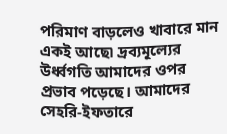পরিমাণ বাড়লেও খাবারে মান একই আছে৷ দ্রব্যমূল্যের উর্ধ্বগতি আমাদের ওপর প্রভাব পড়েছে। আমাদের সেহরি-ইফতারে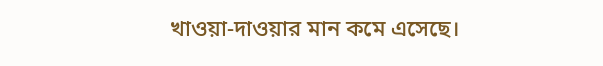খাওয়া-দাওয়ার মান কমে এসেছে।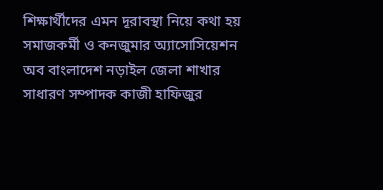শিক্ষার্থীদের এমন দূরাবস্থা নিয়ে কথা হয় সমাজকর্মী ও কনজুমার অ্যাসোসিয়েশন অব বাংলাদেশ নড়াইল জেলা শাখার সাধারণ সম্পাদক কাজী হাফিজুর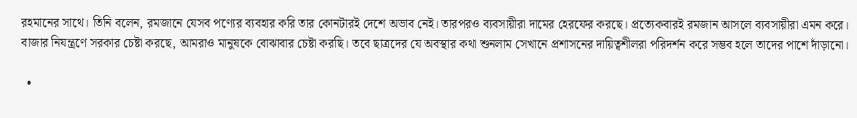রহমানের সাথে। তিনি বলেন, রমজানে যেসব পণ্যের ব্যবহার করি তার কোনটারই দেশে অভাব নেই। তারপরও ব্যবসায়ীরা দামের হেরফের করছে। প্রত্যেকবারই রমজান আসলে ব্যবসায়ীরা এমন করে। বাজার নিযন্ত্রণে সরকার চেষ্টা করছে, আমরাও মানুষকে বোঝাবার চেষ্টা করছি। তবে ছাত্রদের যে অবস্থার কথা শুনলাম সেখানে প্রশাসনের দায়িত্বশীলরা পরিদর্শন করে সম্ভব হলে তাদের পাশে দাঁড়ানো।

  •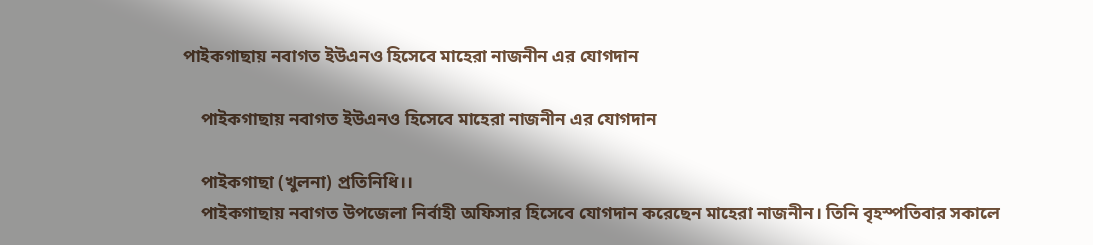পাইকগাছায় নবাগত ইউএনও হিসেবে মাহেরা নাজনীন এর যোগদান

    পাইকগাছায় নবাগত ইউএনও হিসেবে মাহেরা নাজনীন এর যোগদান

    পাইকগাছা (খুলনা) প্রতিনিধি।।
    পাইকগাছায় নবাগত উপজেলা নির্বাহী অফিসার হিসেবে যোগদান করেছেন মাহেরা নাজনীন। তিনি বৃহস্পতিবার সকালে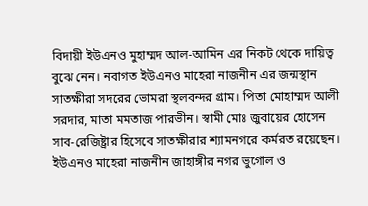বিদায়ী ইউএনও মুহাম্মদ আল-আমিন এর নিকট থেকে দায়িত্ব বুঝে নেন। নবাগত ইউএনও মাহেরা নাজনীন এর জন্মস্থান সাতক্ষীরা সদরের ভোমরা স্থলবন্দর গ্রাম। পিতা মোহাম্মদ আলী সরদার, মাতা মমতাজ পারভীন। স্বামী মোঃ জুবায়ের হোসেন সাব-রেজিষ্ট্রার হিসেবে সাতক্ষীরার শ্যামনগরে কর্মরত রয়েছেন। ইউএনও মাহেরা নাজনীন জাহাঙ্গীর নগর ভুগোল ও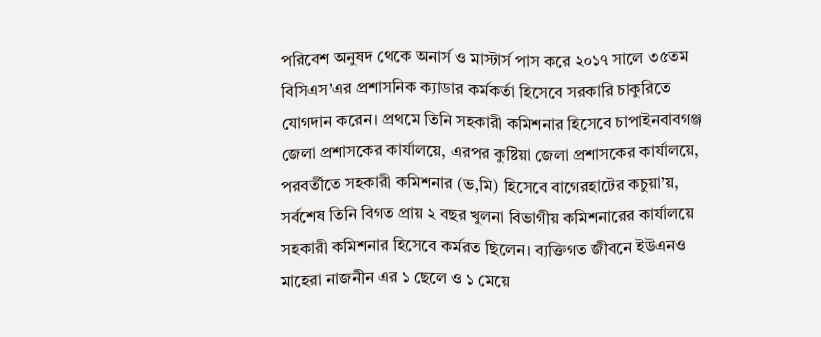পরিবেশ অনুষদ থেকে অনার্স ও মাস্টার্স পাস করে ২০১৭ সালে ৩৫তম বিসিএস’এর প্রশাসনিক ক্যাডার কর্মকর্তা হিসেবে সরকারি চাকুরিতে যোগদান করেন। প্রথমে তিনি সহকারী কমিশনার হিসেবে চাপাইনবাবগঞ্জ জেলা প্রশাসকের কার্যালয়ে, এরপর কুষ্টিয়া জেলা প্রশাসকের কার্যালয়ে, পরবর্তীতে সহকারী কমিশনার (ভ‚মি) হিসেবে বাগেরহাটের কচুয়া’য়, সর্বশেষ তিনি বিগত প্রায় ২ বছর খুলনা বিভাগীয় কমিশনারের কার্যালয়ে সহকারী কমিশনার হিসেবে কর্মরত ছিলেন। ব্যক্তিগত জীবনে ইউএনও মাহেরা নাজনীন এর ১ ছেলে ও ১ মেয়ে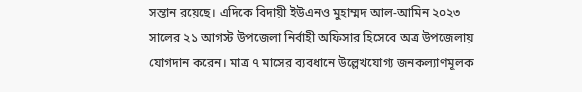সন্তান রয়েছে। এদিকে বিদায়ী ইউএনও মুহাম্মদ আল-আমিন ২০২৩ সালের ২১ আগস্ট উপজেলা নির্বাহী অফিসার হিসেবে অত্র উপজেলায় যোগদান করেন। মাত্র ৭ মাসের ব্যবধানে উল্লেখযোগ্য জনকল্যাণমূলক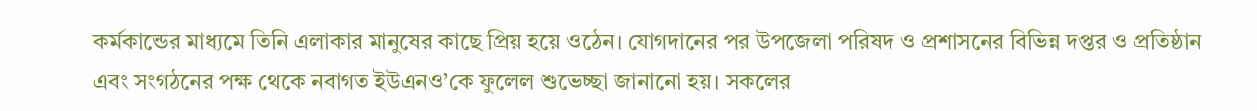কর্মকান্ডের মাধ্যমে তিনি এলাকার মানুষের কাছে প্রিয় হয়ে ওঠেন। যোগদানের পর উপজেলা পরিষদ ও প্রশাসনের বিভিন্ন দপ্তর ও প্রতিষ্ঠান এবং সংগঠনের পক্ষ থেকে নবাগত ইউএনও’কে ফুলেল শুভেচ্ছা জানানো হয়। সকলের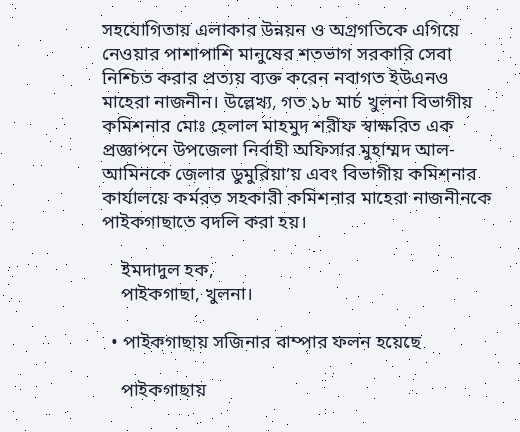সহযোগিতায় এলাকার উন্নয়ন ও অগ্রগতিকে এগিয়ে নেওয়ার পাশাপাশি মানুষের শতভাগ সরকারি সেবা নিশ্চিত করার প্রত্যয় ব্যক্ত করেন নবাগত ইউএনও মাহেরা নাজনীন। উল্লেখ্য, গত ১৮ মার্চ খুলনা বিভাগীয় কমিশনার মোঃ হেলাল মাহমুদ শরীফ স্বাক্ষরিত এক প্রজ্ঞাপনে উপজেলা নির্বাহী অফিসার মুহাম্মদ আল-আমিনকে জেলার ডুমুরিয়া’য় এবং বিভাগীয় কমিশনার কার্যালয়ে কর্মরত সহকারী কমিশনার মাহেরা নাজনীনকে পাইকগাছাতে বদলি করা হয়।

    ইমদাদুল হক,
    পাইকগাছা, খুলনা।

  • পাইকগাছায় সজিনার বাম্পার ফলন হয়েছে

    পাইকগাছায়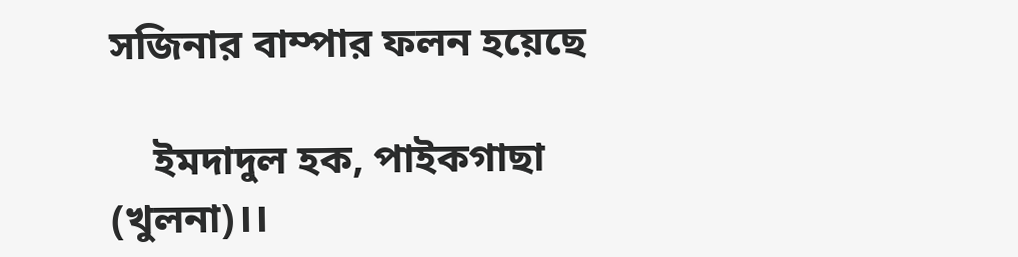সজিনার বাম্পার ফলন হয়েছে

    ইমদাদুল হক, পাইকগাছা (খুলনা)।।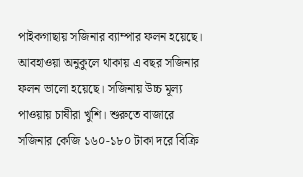পাইকগাছায় সজিনার ব্যাম্পার ফলন হয়েছে। আবহাওয়া অনুকুলে থাকায় এ বছর সজিনার ফলন ভালো হয়েছে। সজিনায় উচ্চ মূল্য পাওয়ায় চাষীরা খুশি। শুরুতে বাজারে সজিনার কেজি ১৬০-১৮০ টাকা দরে বিক্রি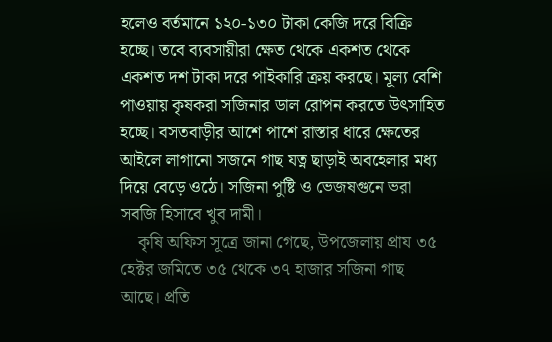হলেও বর্তমানে ১২০-১৩০ টাকা কেজি দরে বিক্রি হচ্ছে। তবে ব্যবসায়ীরা ক্ষেত থেকে একশত থেকে একশত দশ টাকা দরে পাইকারি ক্রয় করছে। মূল্য বেশি পাওয়ায় কৃষকরা সজিনার ডাল রোপন করতে উৎসাহিত হচ্ছে। বসতবাড়ীর আশে পাশে রাস্তার ধারে ক্ষেতের আইলে লাগানো সজনে গাছ যত্ন ছাড়াই অবহেলার মধ্য দিয়ে বেড়ে ওঠে। সজিনা পুষ্টি ও ভেজষগুনে ভরা সবজি হিসাবে খুব দামী।
    কৃষি অফিস সূত্রে জানা গেছে, উপজেলায় প্রায ৩৫ হেক্টর জমিতে ৩৫ থেকে ৩৭ হাজার সজিনা গাছ আছে। প্রতি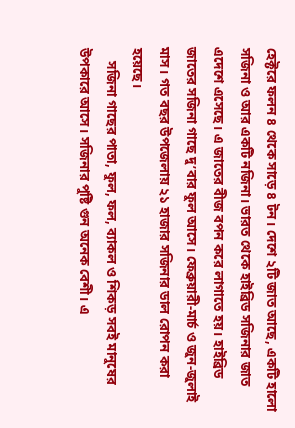হেক্টরে ফলন ৪ থেকে সাড়ে ৪ টন। দেশে ২টি জাত আছে, একটি হালো সজিনা ও আর একটি নজিনা। ভারত থেকে হাইব্রিড সজিনার জাত এদেশে এসেছে। এ জাতের বীজ বপন করে লাগাতে হয়। হাইব্রিড জাতের সজিনা গাছে দু’বার ফুল আসে। ফেব্রুয়ারী-মার্চ ও জুন-জুলাই মাস। গত বছর উপজেলায় ২১ হাজার সজিনার ডাল রোপন করা হয়েছে।
    সজিনা গাছের পাতা, ফুল, ফল, ব্যাকল ও শিকড় সবই মানুষের উপকারে আসে। সজিনার পুষ্টি গুন অনেক বেশী। এ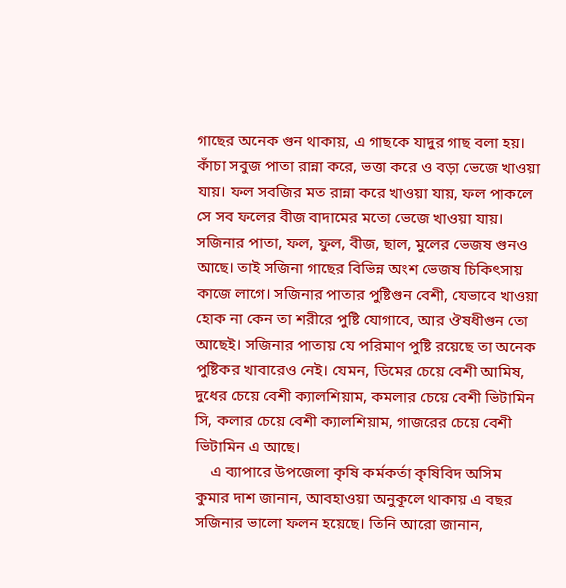গাছের অনেক গুন থাকায়, এ গাছকে যাদুর গাছ বলা হয়। কাঁচা সবুজ পাতা রান্না করে, ভত্তা করে ও বড়া ভেজে খাওয়া যায়। ফল সবজির মত রান্না করে খাওয়া যায়, ফল পাকলে সে সব ফলের বীজ বাদামের মতো ভেজে খাওয়া যায়। সজিনার পাতা, ফল, ফুল, বীজ, ছাল, মুলের ভেজষ গুনও আছে। তাই সজিনা গাছের বিভিন্ন অংশ ভেজষ চিকিৎসায় কাজে লাগে। সজিনার পাতার পুষ্টিগুন বেশী, যেভাবে খাওয়া হোক না কেন তা শরীরে পুষ্টি যোগাবে, আর ঔষধীগুন তো আছেই। সজিনার পাতায় যে পরিমাণ পুষ্টি রয়েছে তা অনেক পুষ্টিকর খাবারেও নেই। যেমন, ডিমের চেয়ে বেশী আমিষ, দুধের চেয়ে বেশী ক্যালশিয়াম, কমলার চেয়ে বেশী ভিটামিন সি, কলার চেয়ে বেশী ক্যালশিয়াম, গাজরের চেয়ে বেশী ভিটামিন এ আছে।
    এ ব্যাপারে উপজেলা কৃষি কর্মকর্তা কৃষিবিদ অসিম কুমার দাশ জানান, আবহাওয়া অনুকূলে থাকায় এ বছর সজিনার ভালো ফলন হয়েছে। তিনি আরো জানান,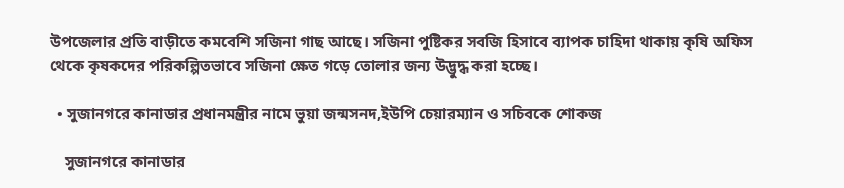উপজেলার প্রতি বাড়ীতে কমবেশি সজিনা গাছ আছে। সজিনা পুষ্টিকর সবজি হিসাবে ব্যাপক চাহিদা থাকায় কৃষি অফিস থেকে কৃষকদের পরিকল্পিতভাবে সজিনা ক্ষেত গড়ে তোলার জন্য উদ্ভুদ্ধ করা হচ্ছে।

  • সুজানগরে কানাডার প্রধানমন্ত্রীর নামে ভুয়া জন্মসনদ,ইউপি চেয়ারম্যান ও সচিবকে শোকজ

    সুজানগরে কানাডার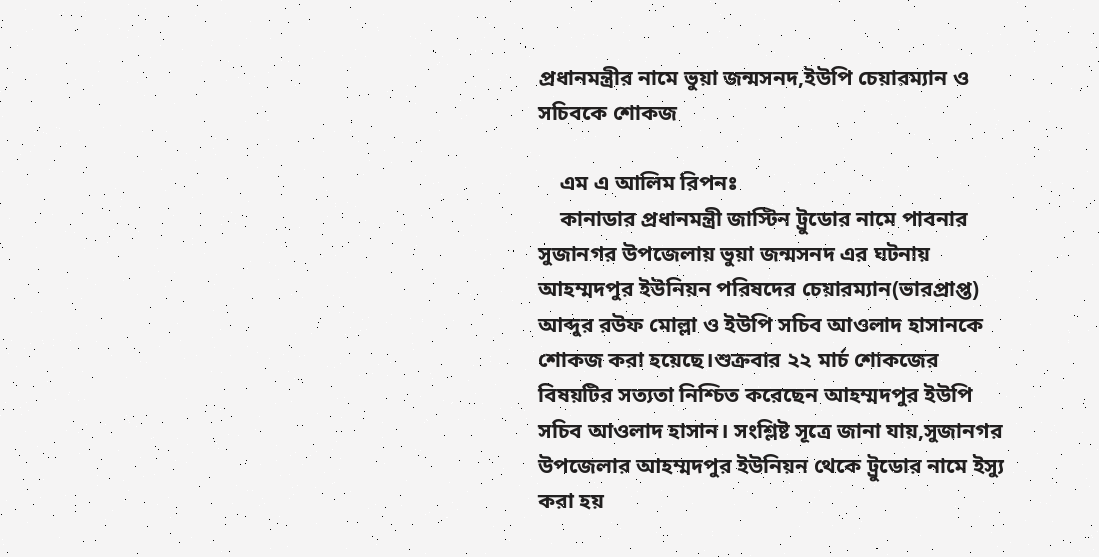প্রধানমন্ত্রীর নামে ভুয়া জন্মসনদ,ইউপি চেয়ারম্যান ও সচিবকে শোকজ

    এম এ আলিম রিপনঃ
    কানাডার প্রধানমন্ত্রী জাস্টিন ট্রুডোর নামে পাবনার সুজানগর উপজেলায় ভুয়া জন্মসনদ এর ঘটনায় আহম্মদপুর ইউনিয়ন পরিষদের চেয়ারম্যান(ভারপ্রাপ্ত) আব্দুর রউফ মোল্লা ও ইউপি সচিব আওলাদ হাসানকে শোকজ করা হয়েছে।শুক্রবার ২২ মার্চ শোকজের বিষয়টির সত্যতা নিশ্চিত করেছেন আহম্মদপুর ইউপি সচিব আওলাদ হাসান। সংশ্লিষ্ট সূত্রে জানা যায়,সুজানগর উপজেলার আহম্মদপুর ইউনিয়ন থেকে ট্রুডোর নামে ইস্যু করা হয়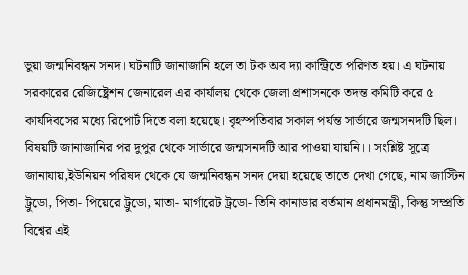ভুয়া জন্মনিবন্ধন সনদ। ঘটনাটি জানাজানি হলে তা টক অব দ্যা কান্ট্রিতে পরিণত হয়। এ ঘটনায় সরকারের রেজিষ্ট্রেশন জেনারেল এর কার্যালয় থেকে জেলা প্রশাসনকে তদন্ত কমিটি করে ৫ কার্যদিবসের মধ্যে রিপোর্ট দিতে বলা হয়েছে। বৃহস্পতিবার সকাল পর্যন্ত সার্ভারে জন্মসনদটি ছিল। বিষয়টি জানাজানির পর দুপুর থেকে সার্ভারে জন্মসনদটি আর পাওয়া যায়নি।। সংশ্লিষ্ট সূত্রে জানাযায়,ইউনিয়ন পরিষদ থেকে যে জন্মনিবন্ধন সনদ দেয়া হয়েছে তাতে দেখা গেছে, নাম জাস্টিন ট্রুডো, পিতা- পিয়েরে ট্রুডো, মাতা- মার্গারেট ট্রডো- তিনি কানাডার বর্তমান প্রধানমন্ত্রী, কিন্তু সম্প্রতি বিশ্বের এই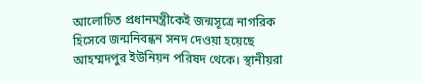আলোচিত প্রধানমন্ত্রীকেই জন্মসূত্রে নাগরিক হিসেবে জন্মনিবন্ধন সনদ দেওয়া হয়েছে আহম্মদপুর ইউনিয়ন পরিষদ থেকে। স্থানীয়রা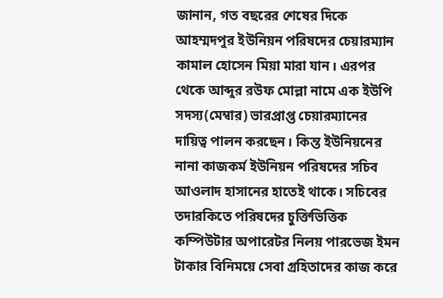জানান, গত বছরের শেষের দিকে আহম্মদপুর ইউনিয়ন পরিষদের চেয়ারম্যান কামাল হোসেন মিয়া মারা যান। এরপর থেকে আব্দুর রউফ মোল্লা নামে এক ইউপি সদস্য(মেম্বার) ভারপ্রাপ্ত চেয়ারম্যানের দায়িত্ব পালন করছেন। কিন্ত ইউনিয়নের নানা কাজকর্ম ইউনিয়ন পরিষদের সচিব আওলাদ হাসানের হাতেই থাকে। সচিবের তদারকিতে পরিষদের চুক্তিভিত্তিক কম্পিউটার অপারেটর নিলয় পারভেজ ইমন টাকার বিনিময়ে সেবা গ্রহিতাদের কাজ করে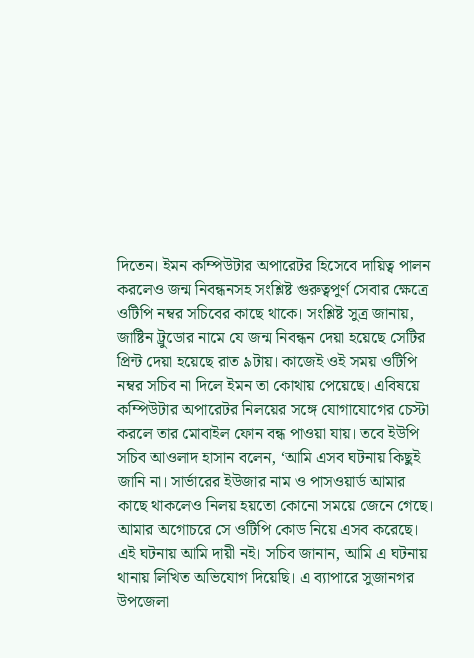দিতেন। ইমন কম্পিউটার অপারেটর হিসেবে দায়িত্ব পালন করলেও জন্ম নিবন্ধনসহ সংশ্লিষ্ট গুরুত্বপুর্ণ সেবার ক্ষেত্রে ওটিপি নম্বর সচিবের কাছে থাকে। সংশ্লিষ্ট সুত্র জানায়, জাষ্টিন ট্রুডোর নামে যে জন্ম নিবন্ধন দেয়া হয়েছে সেটির প্রিন্ট দেয়া হয়েছে রাত ৯টায়। কাজেই ওই সময় ওটিপি নম্বর সচিব না দিলে ইমন তা কোথায় পেয়েছে। এবিষয়ে কম্পিউটার অপারেটর নিলয়ের সঙ্গে যোগাযোগের চেস্টা করলে তার মোবাইল ফোন বন্ধ পাওয়া যায়। তবে ইউপি সচিব আওলাদ হাসান বলেন, ‘আমি এসব ঘটনায় কিছুই জানি না। সার্ভারের ইউজার নাম ও পাসওয়ার্ড আমার কাছে থাকলেও নিলয় হয়তো কোনো সময়ে জেনে গেছে। আমার অগোচরে সে ওটিপি কোড নিয়ে এসব করেছে। এই ঘটনায় আমি দায়ী নই। সচিব জানান, আমি এ ঘটনায় থানায় লিখিত অভিযোগ দিয়েছি। এ ব্যাপারে সুজানগর উপজেলা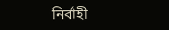নির্বাহী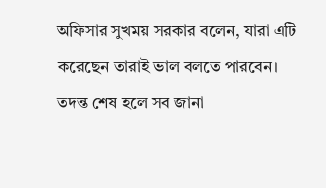অফিসার সুখময় সরকার বলেন, যারা এটি করেছেন তারাই ভাল বলতে পারবেন। তদন্ত শেষ হলে সব জানা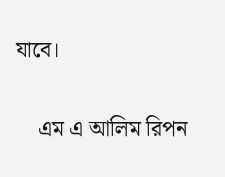যাবে।

    এম এ আলিম রিপন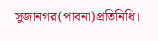সুজানগর(পাবনা)প্রতিনিধি।